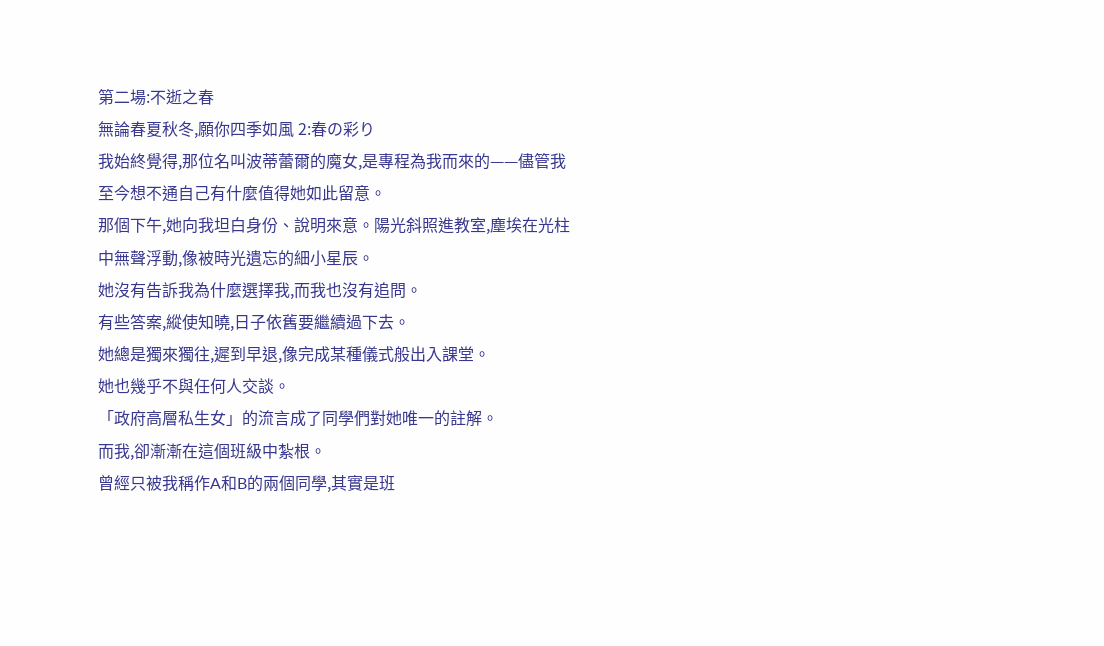第二場:不逝之春
無論春夏秋冬,願你四季如風 2:春の彩り
我始終覺得,那位名叫波蒂蕾爾的魔女,是專程為我而來的——儘管我至今想不通自己有什麼值得她如此留意。
那個下午,她向我坦白身份、說明來意。陽光斜照進教室,塵埃在光柱中無聲浮動,像被時光遺忘的細小星辰。
她沒有告訴我為什麼選擇我,而我也沒有追問。
有些答案,縱使知曉,日子依舊要繼續過下去。
她總是獨來獨往,遲到早退,像完成某種儀式般出入課堂。
她也幾乎不與任何人交談。
「政府高層私生女」的流言成了同學們對她唯一的註解。
而我,卻漸漸在這個班級中紮根。
曾經只被我稱作A和B的兩個同學,其實是班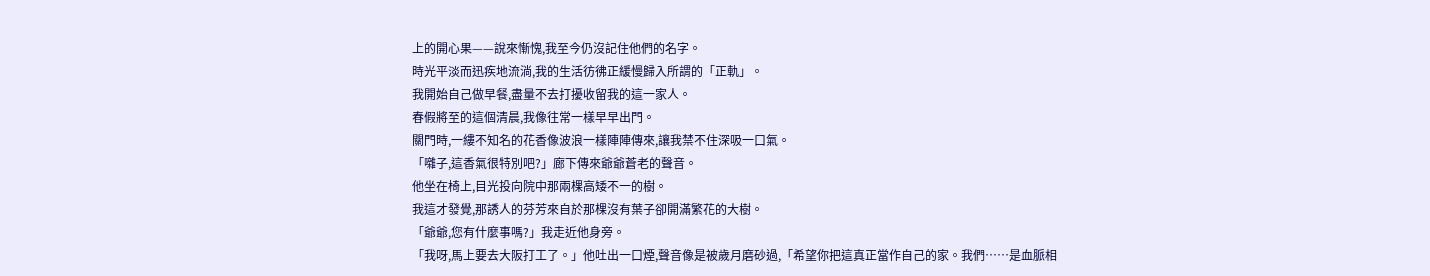上的開心果——說來慚愧,我至今仍沒記住他們的名字。
時光平淡而迅疾地流淌,我的生活彷彿正緩慢歸入所謂的「正軌」。
我開始自己做早餐,盡量不去打擾收留我的這一家人。
春假將至的這個清晨,我像往常一樣早早出門。
關門時,一縷不知名的花香像波浪一樣陣陣傳來,讓我禁不住深吸一口氣。
「囃子,這香氣很特別吧?」廊下傳來爺爺蒼老的聲音。
他坐在椅上,目光投向院中那兩棵高矮不一的樹。
我這才發覺,那誘人的芬芳來自於那棵沒有葉子卻開滿繁花的大樹。
「爺爺,您有什麼事嗎?」我走近他身旁。
「我呀,馬上要去大阪打工了。」他吐出一口煙,聲音像是被歲月磨砂過,「希望你把這真正當作自己的家。我們……是血脈相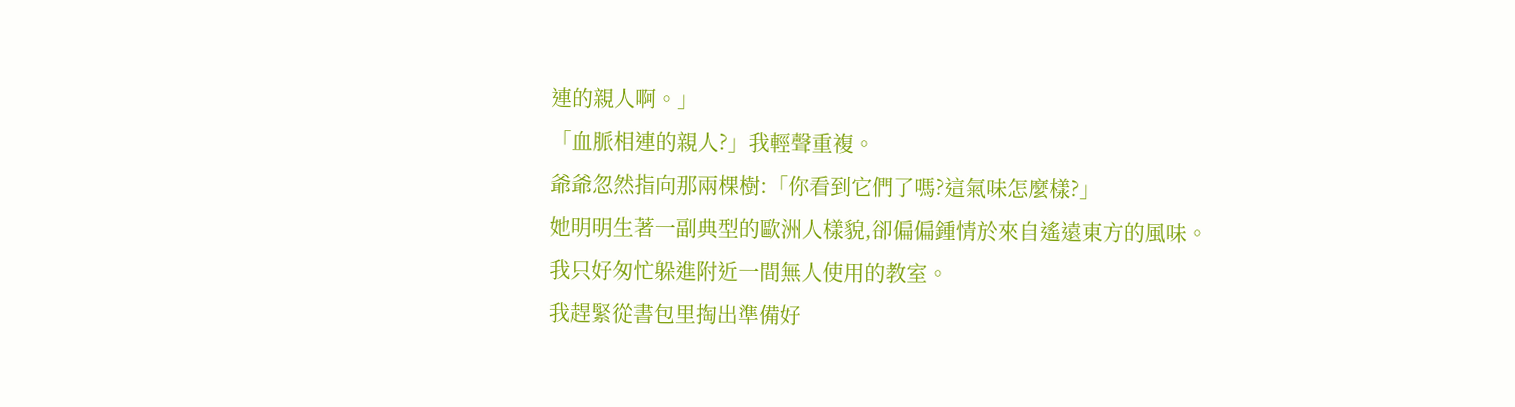連的親人啊。」
「血脈相連的親人?」我輕聲重複。
爺爺忽然指向那兩棵樹:「你看到它們了嗎?這氣味怎麼樣?」
她明明生著一副典型的歐洲人樣貌,卻偏偏鍾情於來自遙遠東方的風味。
我只好匆忙躲進附近一間無人使用的教室。
我趕緊從書包里掏出準備好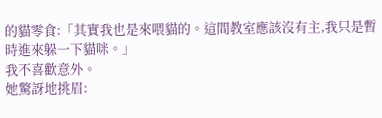的貓零食:「其實我也是來喂貓的。這間教室應該沒有主,我只是暫時進來躲一下貓咪。」
我不喜歡意外。
她驚訝地挑眉: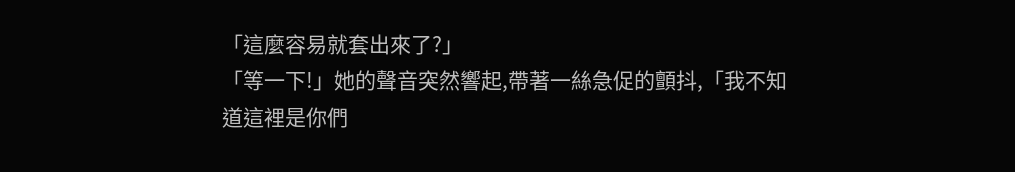「這麼容易就套出來了?」
「等一下!」她的聲音突然響起,帶著一絲急促的顫抖,「我不知道這裡是你們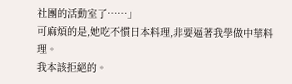社團的活動室了……」
可麻煩的是,她吃不慣日本料理,非要逼著我學做中華料理。
我本該拒絕的。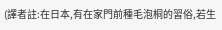(譯者註:在日本,有在家門前種毛泡桐的習俗,若生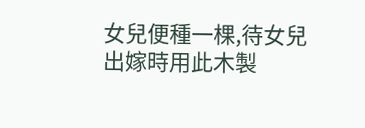女兒便種一棵,待女兒出嫁時用此木製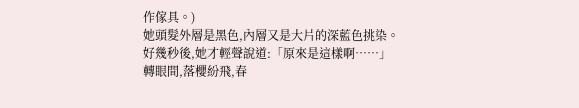作傢具。)
她頭髮外層是黑色,內層又是大片的深藍色挑染。
好幾秒後,她才輕聲說道:「原來是這樣啊……」
轉眼間,落櫻紛飛,春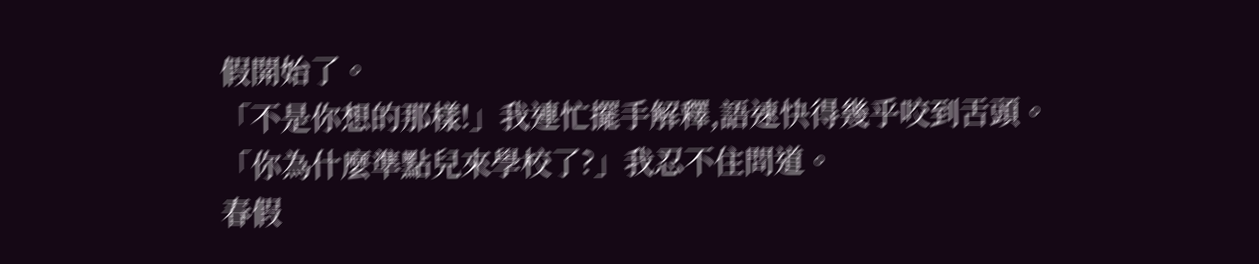假開始了。
「不是你想的那樣!」我連忙擺手解釋,語速快得幾乎咬到舌頭。
「你為什麼準點兒來學校了?」我忍不住問道。
春假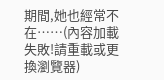期間,她也經常不在……(內容加載失敗!請重載或更換瀏覽器)